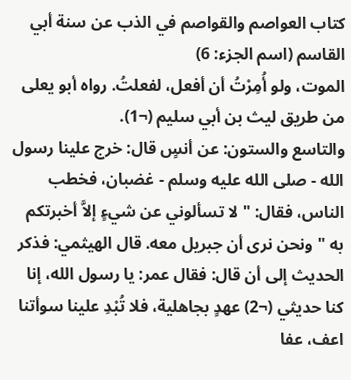كتاب العواصم والقواصم في الذب عن سنة أبي القاسم (اسم الجزء: 6)
الموت، ولو أُمِرْتُ أن أفعل، لفعلتُ. رواه أبو يعلى من طريق ليث بن أبي سليم (¬1).
والتاسع والستون: عن أنسٍ قال: خرج علينا رسول الله - صلى الله عليه وسلم - غضبان، فخطب الناس، فقال: " لا تسألوني عن شيءٍ إلاَّ أخبرتكم به " ونحن نرى أن جبريل معه. قال الهيثمي: فذكر الحديث إلى أن قال: فقال عمر: يا رسول الله، إنا كنا حديثي (¬2) عهدٍ بجاهلية، فلا تُبْدِ علينا سوأتنا اعف، عفا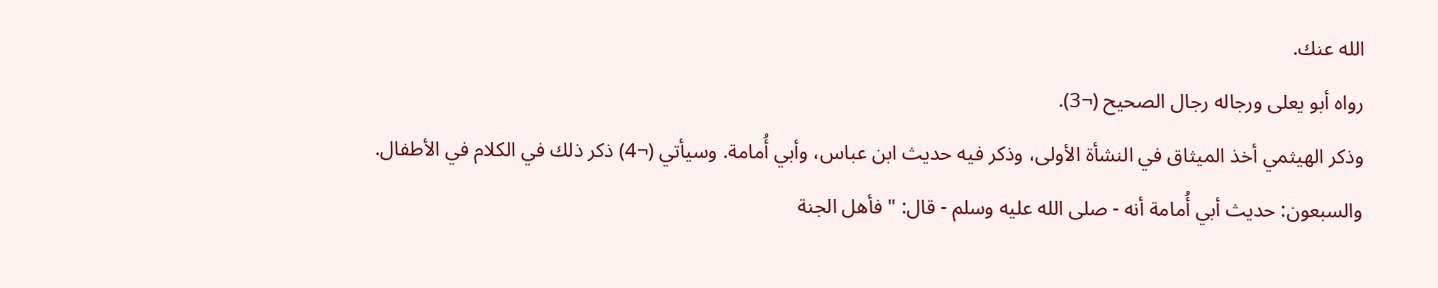الله عنك.
رواه أبو يعلى ورجاله رجال الصحيح (¬3).
وذكر الهيثمي أخذ الميثاق في النشأة الأولى، وذكر فيه حديث ابن عباس، وأبي أُمامة. وسيأتي (¬4) ذكر ذلك في الكلام في الأطفال.
والسبعون: حديث أبي أُمامة أنه - صلى الله عليه وسلم - قال: " فأهل الجنة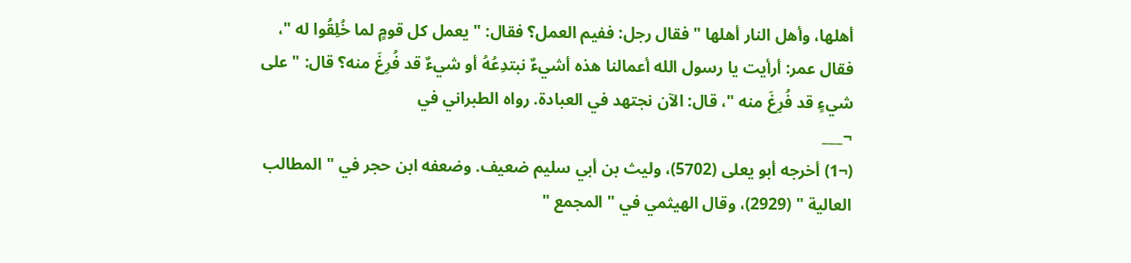أهلها، وأهل النار أهلها " فقال رجل: ففيم العمل؟ فقال: " يعمل كل قومٍ لما خُلِقُوا له "، فقال عمر: أرأيت يا رسول الله أعمالنا هذه أشيءٌ نبتدِعُهُ أو شيءٌ قد فُرِغَ منه؟ قال: " على شيءٍ قد فُرِغَ منه "، قال: الآن نجتهد في العبادة. رواه الطبراني في
¬___
(¬1) أخرجه أبو يعلى (5702)، وليث بن أبي سليم ضعيف. وضعفه ابن حجر في " المطالب العالية " (2929)، وقال الهيثمي في " المجمع "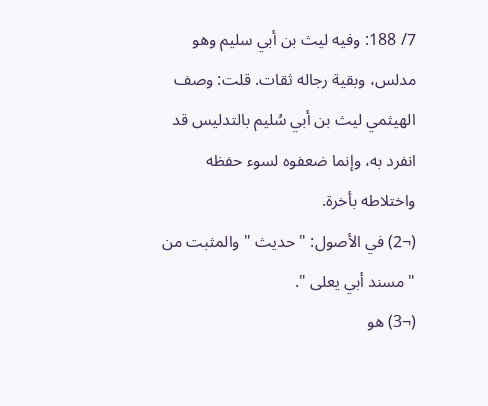7/ 188: وفيه ليث بن أبي سليم وهو مدلس، وبقية رجاله ثقات. قلت: وصف الهيثمي ليث بن أبي سُليم بالتدليس قد انفرد به، وإنما ضعفوه لسوء حفظه واختلاطه بأخرة.
(¬2) في الأصول: " حديث " والمثبت من " مسند أبي يعلى ".
(¬3) هو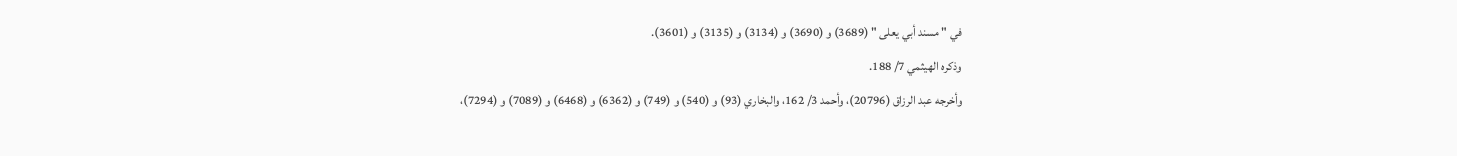في " مسند أبي يعلى " (3689) و (3690) و (3134) و (3135) و (3601).
وذكره الهيثمي 7/ 188.
وأخرجه عبد الرزاق (20796)، وأحمد 3/ 162، والبخاري (93) و (540) و (749) و (6362) و (6468) و (7089) و (7294)،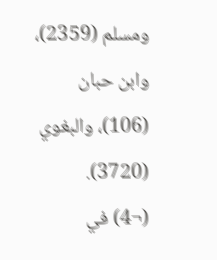ومسلم (2359)، وابن حبان (106)، والبغوي (3720).
(¬4) في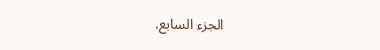الجزء السابع.